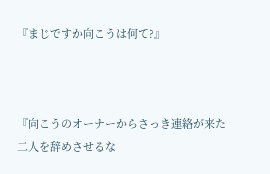『まじですか向こうは何て?』



『向こうのオーナーからさっき連絡が来た
二人を辞めさせるな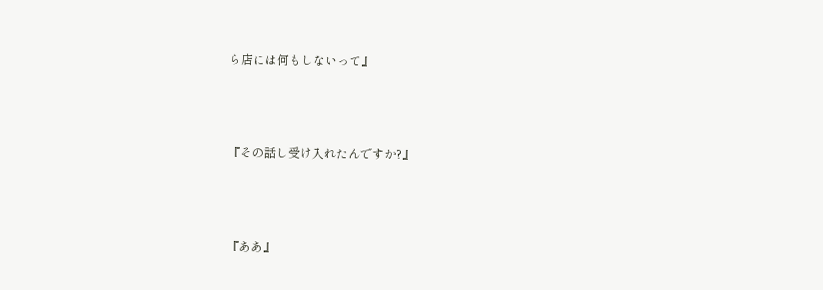ら店には何もしないって』



『その話し受け入れたんですか?』



『ああ』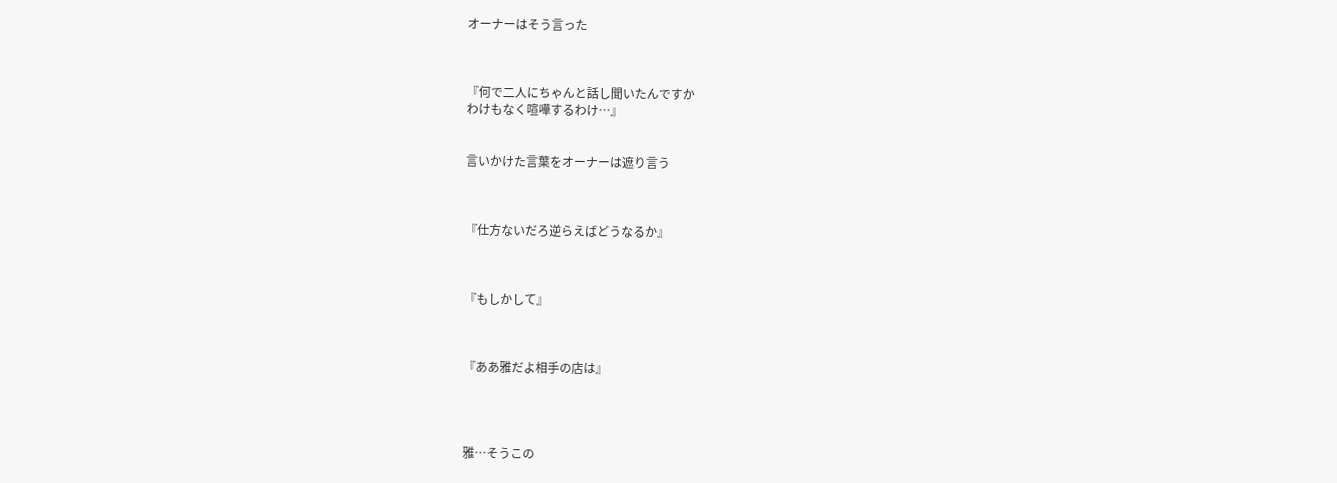オーナーはそう言った



『何で二人にちゃんと話し聞いたんですか
わけもなく喧嘩するわけ…』


言いかけた言葉をオーナーは遮り言う



『仕方ないだろ逆らえばどうなるか』



『もしかして』



『ああ雅だよ相手の店は』




雅…そうこの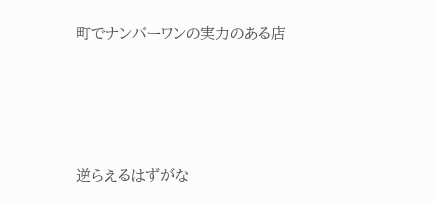町でナンバーワンの実力のある店




逆らえるはずがな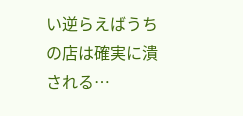い逆らえばうちの店は確実に潰される…